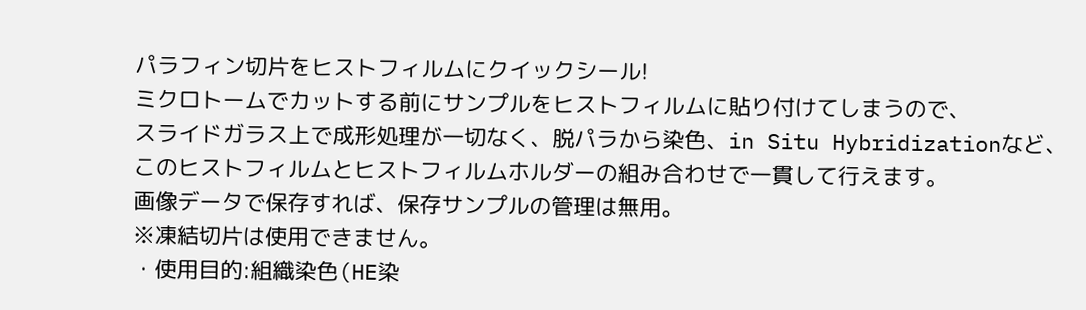パラフィン切片をヒストフィルムにクイックシール!
ミクロトームでカットする前にサンプルをヒストフィルムに貼り付けてしまうので、
スライドガラス上で成形処理が一切なく、脱パラから染色、in Situ Hybridizationなど、
このヒストフィルムとヒストフィルムホルダーの組み合わせで一貫して行えます。
画像データで保存すれば、保存サンプルの管理は無用。
※凍結切片は使用できません。
・使用目的:組織染色(HE染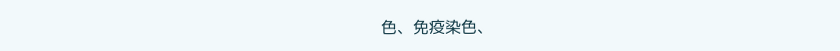色、免疫染色、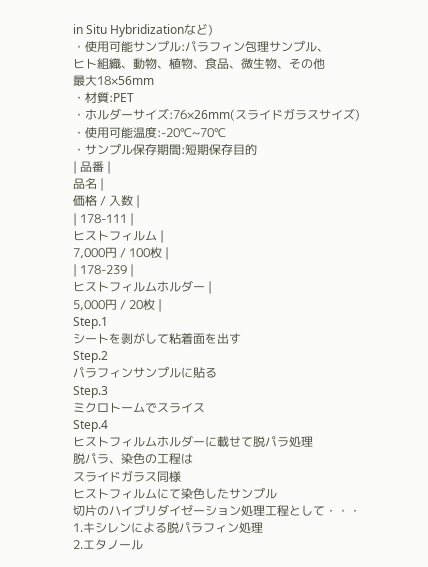in Situ Hybridizationなど)
・使用可能サンプル:パラフィン包理サンプル、
ヒト組織、動物、植物、食品、微生物、その他
最大18×56mm
・材質:PET
・ホルダーサイズ:76×26mm(スライドガラスサイズ)
・使用可能温度:-20℃~70℃
・サンプル保存期間:短期保存目的
| 品番 |
品名 |
価格 / 入数 |
| 178-111 |
ヒストフィルム |
7,000円 / 100枚 |
| 178-239 |
ヒストフィルムホルダー |
5,000円 / 20枚 |
Step.1
シートを剥がして粘着面を出す
Step.2
パラフィンサンプルに貼る
Step.3
ミクロトームでスライス
Step.4
ヒストフィルムホルダーに載せて脱パラ処理
脱パラ、染色の工程は
スライドガラス同様
ヒストフィルムにて染色したサンプル
切片のハイブリダイゼーション処理工程として・・・
1.キシレンによる脱パラフィン処理
2.エタノール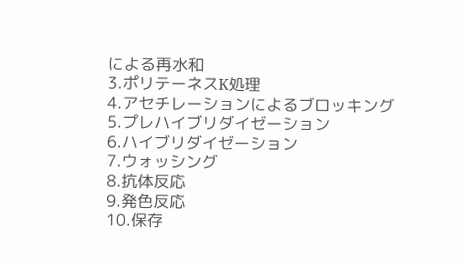による再水和
3.ポリテーネスK処理
4.アセチレーションによるブロッキング
5.プレハイブリダイゼーション
6.ハイブリダイゼーション
7.ウォッシング
8.抗体反応
9.発色反応
10.保存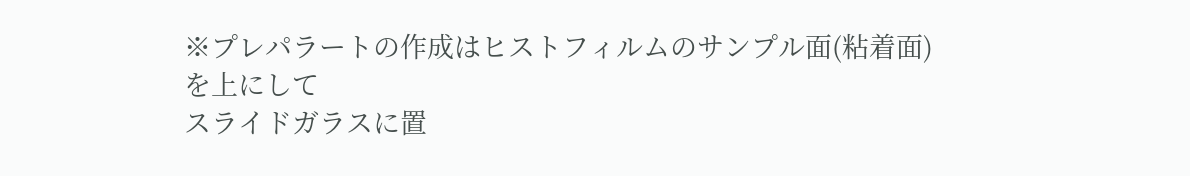※プレパラートの作成はヒストフィルムのサンプル面(粘着面)を上にして
スライドガラスに置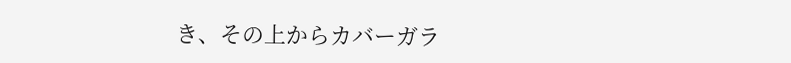き、その上からカバーガラ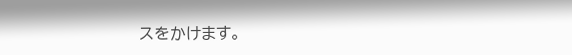スをかけます。